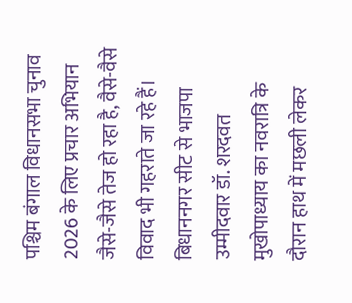पश्चिम बंगाल विधानसभा चुनाव 2026 के लिए प्रचार अभियान जैसे-जैसे तेज हो रहा है, वैसे-वैसे विवाद भी गहराते जा रहे हैं। बिधाननगर सीट से भाजपा उम्मीदवार डॉ. शरदवत मुखोपाध्याय का नवरात्रि के दौरान हाथ में मछली लेकर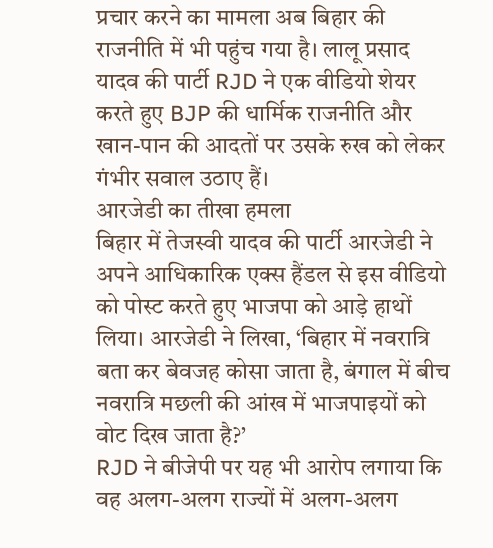प्रचार करने का मामला अब बिहार की राजनीति में भी पहुंच गया है। लालू प्रसाद यादव की पार्टी RJD ने एक वीडियो शेयर करते हुए BJP की धार्मिक राजनीति और खान-पान की आदतों पर उसके रुख को लेकर गंभीर सवाल उठाए हैं।
आरजेडी का तीखा हमला
बिहार में तेजस्वी यादव की पार्टी आरजेडी ने अपने आधिकारिक एक्स हैंडल से इस वीडियो को पोस्ट करते हुए भाजपा को आड़े हाथों लिया। आरजेडी ने लिखा, ‘बिहार में नवरात्रि बता कर बेवजह कोसा जाता है, बंगाल में बीच नवरात्रि मछली की आंख में भाजपाइयों को वोट दिख जाता है?’
RJD ने बीजेपी पर यह भी आरोप लगाया कि वह अलग-अलग राज्यों में अलग-अलग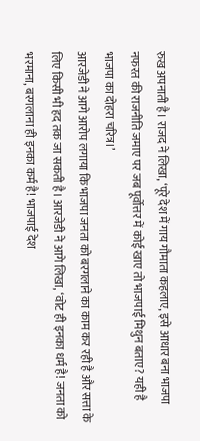रुख अपनाती है। राजद ने लिखा, ‘पूरे देश में गाय गौमाता कहलाए, इसे आधार बना भाजपा नफरत की राजनीति जमाए पर जब पूर्वोत्तर में कोई खाए तो भाजपाई मिथुन बताए? यही है भाजपा का दोहरा चरित्र।’
आरजेडी ने आगे आरोप लगाया कि भाजपा जनता को बरगलाने का काम कर रही है और सत्ता के लिए किसी भी हद तक जा सकती है। आरजेडी ने आगे लिखा, ‘वोट ही इनका धर्म है! जनता को भरमाना, बरगलाना ही इनका कर्म है! भाजपाई देश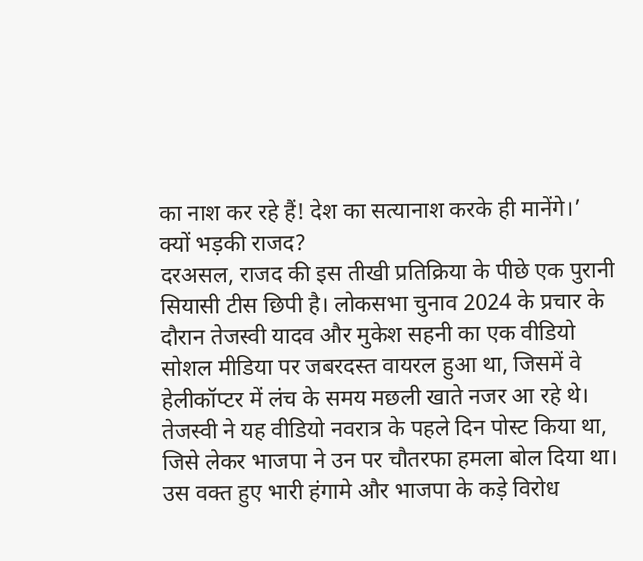का नाश कर रहे हैं! देश का सत्यानाश करके ही मानेंगे।’
क्यों भड़की राजद?
दरअसल, राजद की इस तीखी प्रतिक्रिया के पीछे एक पुरानी सियासी टीस छिपी है। लोकसभा चुनाव 2024 के प्रचार के दौरान तेजस्वी यादव और मुकेश सहनी का एक वीडियो सोशल मीडिया पर जबरदस्त वायरल हुआ था, जिसमें वे हेलीकॉप्टर में लंच के समय मछली खाते नजर आ रहे थे। तेजस्वी ने यह वीडियो नवरात्र के पहले दिन पोस्ट किया था, जिसे लेकर भाजपा ने उन पर चौतरफा हमला बोल दिया था।
उस वक्त हुए भारी हंगामे और भाजपा के कड़े विरोध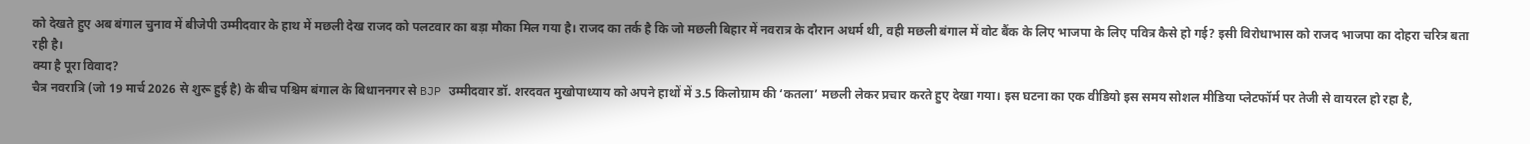को देखते हुए अब बंगाल चुनाव में बीजेपी उम्मीदवार के हाथ में मछली देख राजद को पलटवार का बड़ा मौका मिल गया है। राजद का तर्क है कि जो मछली बिहार में नवरात्र के दौरान अधर्म थी, वही मछली बंगाल में वोट बैंक के लिए भाजपा के लिए पवित्र कैसे हो गई? इसी विरोधाभास को राजद भाजपा का दोहरा चरित्र बता रही है।
क्या है पूरा विवाद?
चैत्र नवरात्रि (जो 19 मार्च 2026 से शुरू हुई है) के बीच पश्चिम बंगाल के बिधाननगर से BJP उम्मीदवार डॉ. शरदवत मुखोपाध्याय को अपने हाथों में 3.5 किलोग्राम की ‘कतला’ मछली लेकर प्रचार करते हुए देखा गया। इस घटना का एक वीडियो इस समय सोशल मीडिया प्लेटफॉर्म पर तेजी से वायरल हो रहा है,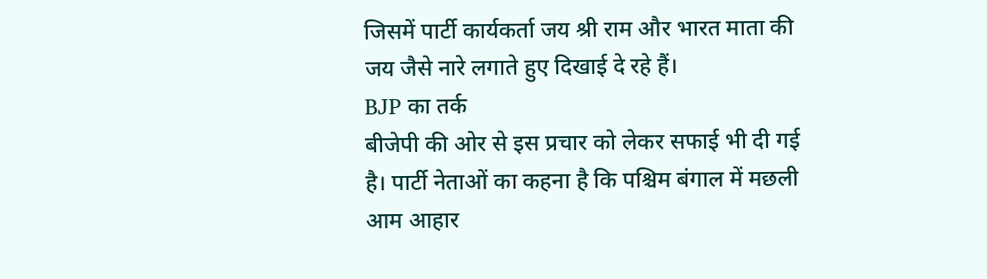जिसमें पार्टी कार्यकर्ता जय श्री राम और भारत माता की जय जैसे नारे लगाते हुए दिखाई दे रहे हैं।
BJP का तर्क
बीजेपी की ओर से इस प्रचार को लेकर सफाई भी दी गई है। पार्टी नेताओं का कहना है कि पश्चिम बंगाल में मछली आम आहार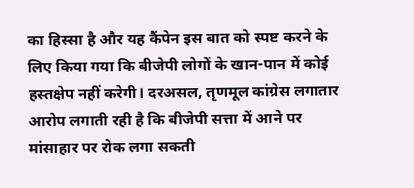का हिस्सा है और यह कैंपेन इस बात को स्पष्ट करने के लिए किया गया कि बीजेपी लोगों के खान-पान में कोई हस्तक्षेप नहीं करेगी। दरअसल, तृणमूल कांग्रेस लगातार आरोप लगाती रही है कि बीजेपी सत्ता में आने पर मांसाहार पर रोक लगा सकती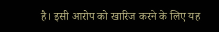है। इसी आरोप को खारिज करने के लिए यह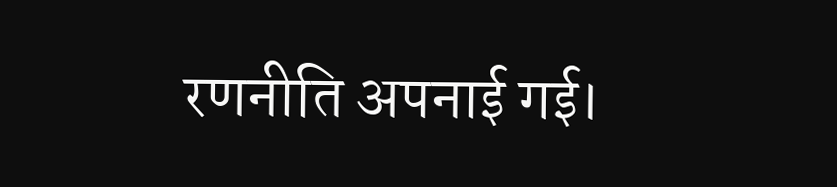रणनीति अपनाई गई।